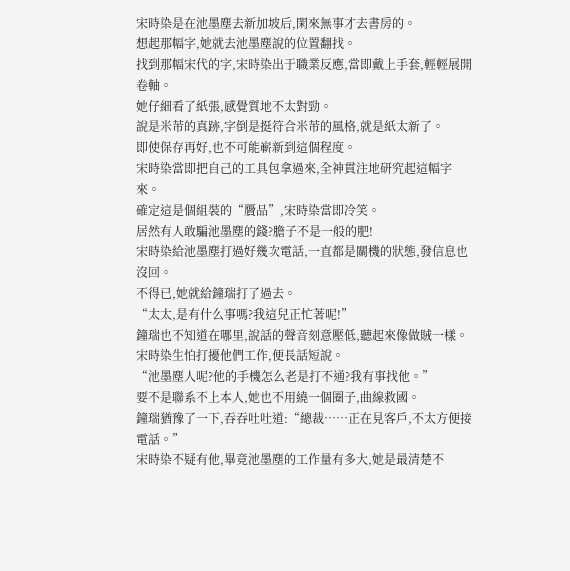宋時染是在池墨塵去新加坡后,閑來無事才去書房的。
想起那幅字,她就去池墨塵說的位置翻找。
找到那幅宋代的字,宋時染出于職業反應,當即戴上手套,輕輕展開卷軸。
她仔細看了紙張,感覺質地不太對勁。
說是米芾的真跡,字倒是挺符合米芾的風格,就是紙太新了。
即使保存再好,也不可能嶄新到這個程度。
宋時染當即把自己的工具包拿過來,全神貫注地研究起這幅字來。
確定這是個組裝的“贗品”,宋時染當即冷笑。
居然有人敢騙池墨塵的錢?膽子不是一般的肥!
宋時染給池墨塵打過好幾次電話,一直都是關機的狀態,發信息也沒回。
不得已,她就給鐘瑞打了過去。
“太太,是有什么事嗎?我這兒正忙著呢!”
鐘瑞也不知道在哪里,說話的聲音刻意壓低,聽起來像做賊一樣。
宋時染生怕打擾他們工作,便長話短說。
“池墨塵人呢?他的手機怎么老是打不通?我有事找他。”
要不是聯系不上本人,她也不用繞一個圈子,曲線救國。
鐘瑞猶豫了一下,吞吞吐吐道:“總裁……正在見客戶,不太方便接電話。”
宋時染不疑有他,畢竟池墨塵的工作量有多大,她是最清楚不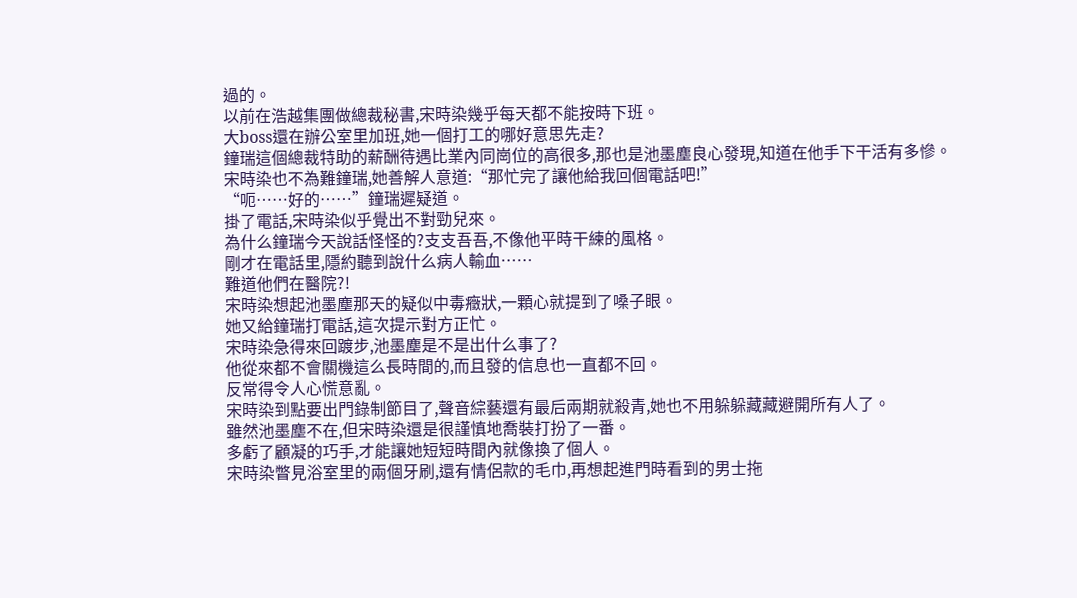過的。
以前在浩越集團做總裁秘書,宋時染幾乎每天都不能按時下班。
大boss還在辦公室里加班,她一個打工的哪好意思先走?
鐘瑞這個總裁特助的薪酬待遇比業內同崗位的高很多,那也是池墨塵良心發現,知道在他手下干活有多慘。
宋時染也不為難鐘瑞,她善解人意道:“那忙完了讓他給我回個電話吧!”
“呃……好的……”鐘瑞遲疑道。
掛了電話,宋時染似乎覺出不對勁兒來。
為什么鐘瑞今天說話怪怪的?支支吾吾,不像他平時干練的風格。
剛才在電話里,隱約聽到說什么病人輸血……
難道他們在醫院?!
宋時染想起池墨塵那天的疑似中毒癥狀,一顆心就提到了嗓子眼。
她又給鐘瑞打電話,這次提示對方正忙。
宋時染急得來回踱步,池墨塵是不是出什么事了?
他從來都不會關機這么長時間的,而且發的信息也一直都不回。
反常得令人心慌意亂。
宋時染到點要出門錄制節目了,聲音綜藝還有最后兩期就殺青,她也不用躲躲藏藏避開所有人了。
雖然池墨塵不在,但宋時染還是很謹慎地喬裝打扮了一番。
多虧了顧凝的巧手,才能讓她短短時間內就像換了個人。
宋時染瞥見浴室里的兩個牙刷,還有情侶款的毛巾,再想起進門時看到的男士拖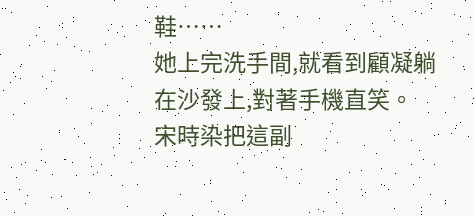鞋……
她上完洗手間,就看到顧凝躺在沙發上,對著手機直笑。
宋時染把這副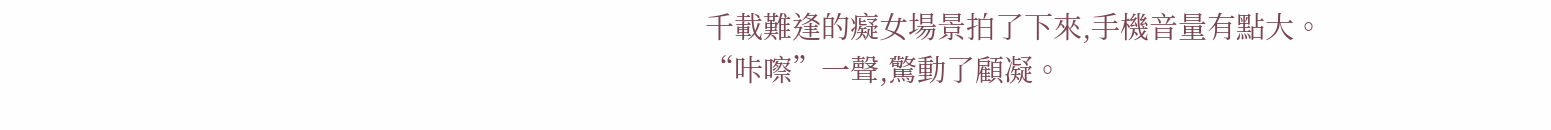千載難逢的癡女場景拍了下來,手機音量有點大。
“咔嚓”一聲,驚動了顧凝。